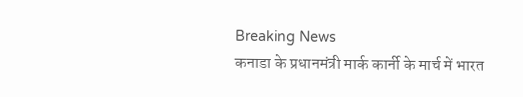Breaking News
कनाडा के प्रधानमंत्री मार्क कार्नी के मार्च में भारत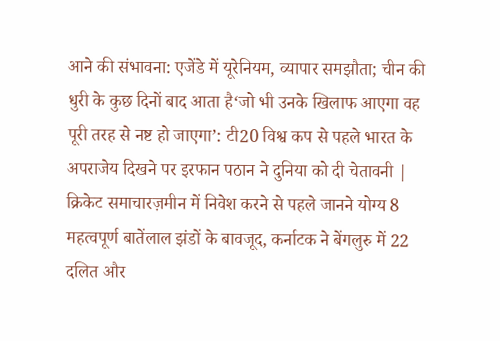आने की संभावना: एजेंडे में यूरेनियम, व्यापार समझौता; चीन की धुरी के कुछ दिनों बाद आता है‘जो भी उनके खिलाफ आएगा वह पूरी तरह से नष्ट हो जाएगा’: टी20 विश्व कप से पहले भारत के अपराजेय दिखने पर इरफान पठान ने दुनिया को दी चेतावनी | क्रिकेट समाचारज़मीन में निवेश करने से पहले जानने योग्य 8 महत्वपूर्ण बातेंलाल झंडों के बावजूद, कर्नाटक ने बेंगलुरु में 22 दलित और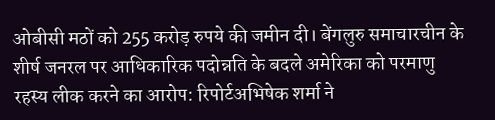ओबीसी मठों को 255 करोड़ रुपये की जमीन दी। बेंगलुरु समाचारचीन के शीर्ष जनरल पर आधिकारिक पदोन्नति के बदले अमेरिका को परमाणु रहस्य लीक करने का आरोप: रिपोर्टअभिषेक शर्मा ने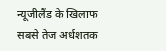न्यूजीलैंड के खिलाफ सबसे तेज अर्धशतक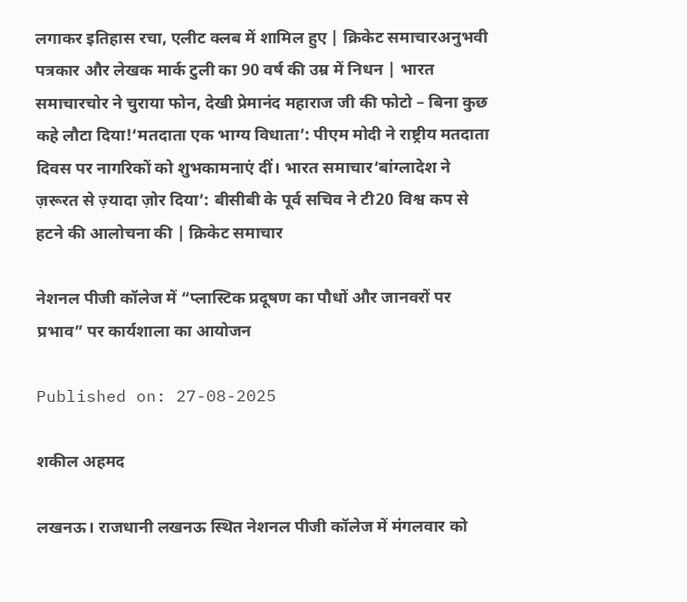लगाकर इतिहास रचा, एलीट क्लब में शामिल हुए | क्रिकेट समाचारअनुभवी पत्रकार और लेखक मार्क टुली का 90 वर्ष की उम्र में निधन | भारत समाचारचोर ने चुराया फोन, देखी प्रेमानंद महाराज जी की फोटो – बिना कुछ कहे लौटा दिया!‘मतदाता एक भाग्य विधाता’: पीएम मोदी ने राष्ट्रीय मतदाता दिवस पर नागरिकों को शुभकामनाएं दीं। भारत समाचार‘बांग्लादेश ने ज़रूरत से ज़्यादा ज़ोर दिया’: बीसीबी के पूर्व सचिव ने टी20 विश्व कप से हटने की आलोचना की | क्रिकेट समाचार

नेशनल पीजी कॉलेज में “प्लास्टिक प्रदूषण का पौधों और जानवरों पर प्रभाव” पर कार्यशाला का आयोजन

Published on: 27-08-2025

शकील अहमद

लखनऊ। राजधानी लखनऊ स्थित नेशनल पीजी कॉलेज में मंगलवार को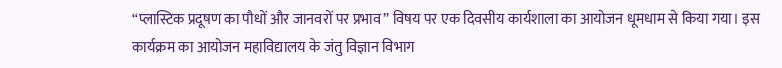“प्लास्टिक प्रदूषण का पौधों और जानवरों पर प्रभाव” विषय पर एक दिवसीय कार्यशाला का आयोजन धूमधाम से किया गया। इस कार्यक्रम का आयोजन महाविद्यालय के जंतु विज्ञान विभाग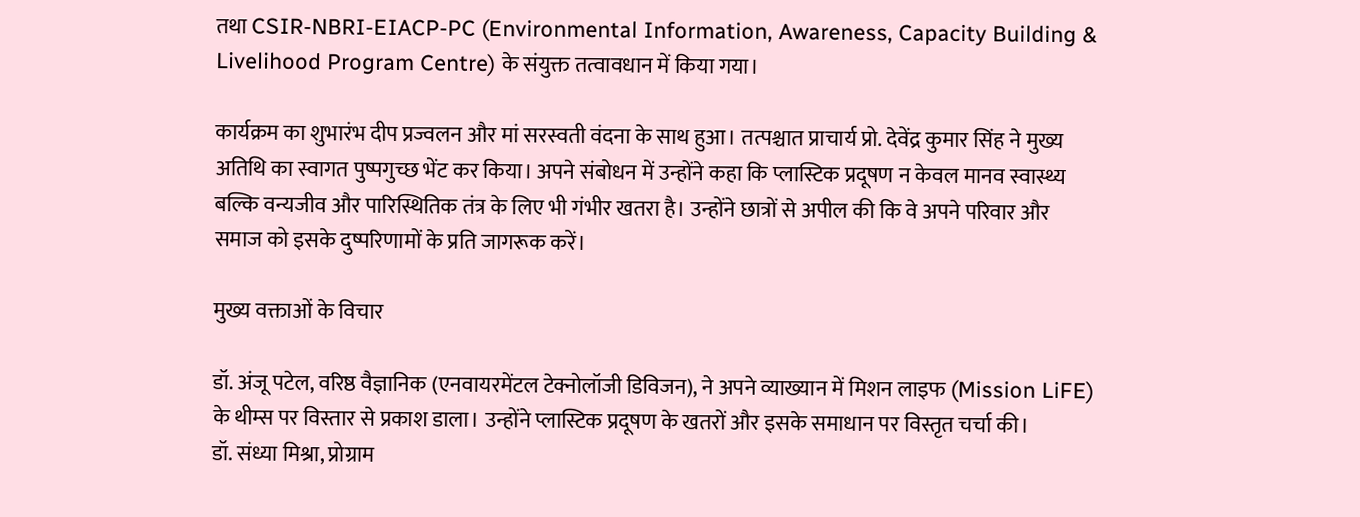तथा CSIR-NBRI-EIACP-PC (Environmental Information, Awareness, Capacity Building & Livelihood Program Centre) के संयुक्त तत्वावधान में किया गया।

कार्यक्रम का शुभारंभ दीप प्रज्वलन और मां सरस्वती वंदना के साथ हुआ। तत्पश्चात प्राचार्य प्रो. देवेंद्र कुमार सिंह ने मुख्य अतिथि का स्वागत पुष्पगुच्छ भेंट कर किया। अपने संबोधन में उन्होंने कहा कि प्लास्टिक प्रदूषण न केवल मानव स्वास्थ्य बल्कि वन्यजीव और पारिस्थितिक तंत्र के लिए भी गंभीर खतरा है। उन्होंने छात्रों से अपील की कि वे अपने परिवार और समाज को इसके दुष्परिणामों के प्रति जागरूक करें।

मुख्य वक्ताओं के विचार

डॉ. अंजू पटेल, वरिष्ठ वैज्ञानिक (एनवायरमेंटल टेक्नोलॉजी डिविजन), ने अपने व्याख्यान में मिशन लाइफ (Mission LiFE) के थीम्स पर विस्तार से प्रकाश डाला। उन्होंने प्लास्टिक प्रदूषण के खतरों और इसके समाधान पर विस्तृत चर्चा की।
डॉ. संध्या मिश्रा, प्रोग्राम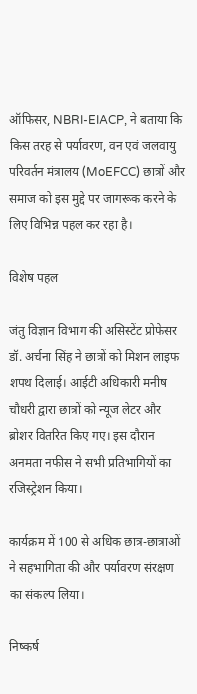ऑफिसर, NBRI-EIACP, ने बताया कि किस तरह से पर्यावरण, वन एवं जलवायु परिवर्तन मंत्रालय (MoEFCC) छात्रों और समाज को इस मुद्दे पर जागरूक करने के लिए विभिन्न पहल कर रहा है।

विशेष पहल

जंतु विज्ञान विभाग की असिस्टेंट प्रोफेसर डॉ. अर्चना सिंह ने छात्रों को मिशन लाइफ शपथ दिलाई। आईटी अधिकारी मनीष चौधरी द्वारा छात्रों को न्यूज लेटर और ब्रोशर वितरित किए गए। इस दौरान अनमता नफीस ने सभी प्रतिभागियों का रजिस्ट्रेशन किया।

कार्यक्रम में 100 से अधिक छात्र-छात्राओं ने सहभागिता की और पर्यावरण संरक्षण का संकल्प लिया।

निष्कर्ष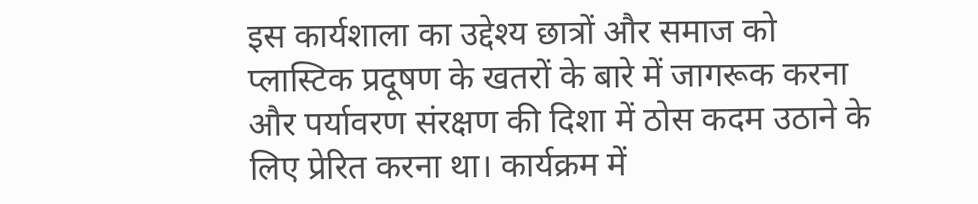इस कार्यशाला का उद्देश्य छात्रों और समाज को प्लास्टिक प्रदूषण के खतरों के बारे में जागरूक करना और पर्यावरण संरक्षण की दिशा में ठोस कदम उठाने के लिए प्रेरित करना था। कार्यक्रम में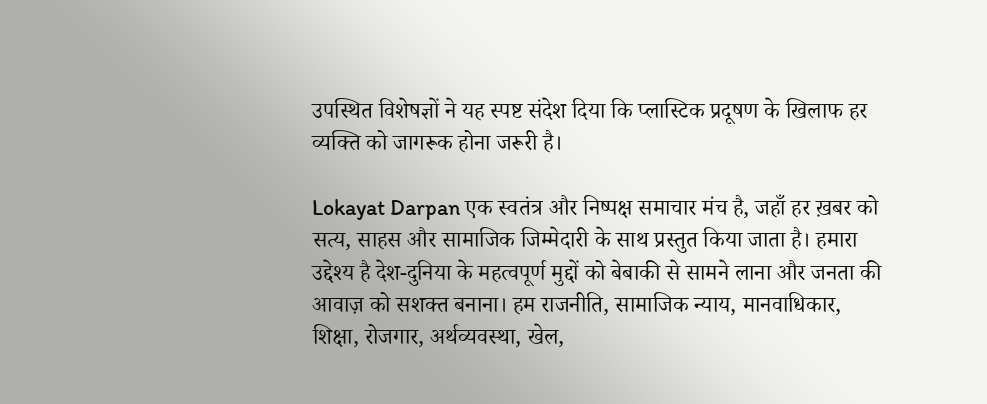उपस्थित विशेषज्ञों ने यह स्पष्ट संदेश दिया कि प्लास्टिक प्रदूषण के खिलाफ हर व्यक्ति को जागरूक होना जरूरी है।

Lokayat Darpan एक स्वतंत्र और निष्पक्ष समाचार मंच है, जहाँ हर ख़बर को सत्य, साहस और सामाजिक जिम्मेदारी के साथ प्रस्तुत किया जाता है। हमारा उद्देश्य है देश-दुनिया के महत्वपूर्ण मुद्दों को बेबाकी से सामने लाना और जनता की आवाज़ को सशक्त बनाना। हम राजनीति, सामाजिक न्याय, मानवाधिकार, शिक्षा, रोजगार, अर्थव्यवस्था, खेल,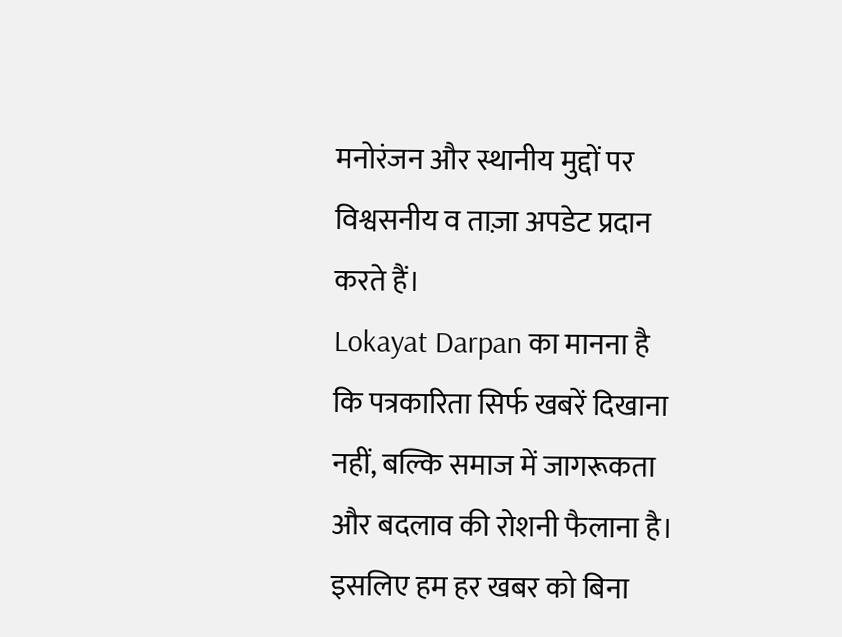मनोरंजन और स्थानीय मुद्दों पर विश्वसनीय व ताज़ा अपडेट प्रदान करते हैं।
Lokayat Darpan का मानना है कि पत्रकारिता सिर्फ खबरें दिखाना नहीं, बल्कि समाज में जागरूकता और बदलाव की रोशनी फैलाना है। इसलिए हम हर खबर को बिना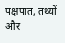पक्षपात, तथ्यों और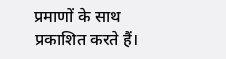प्रमाणों के साथ प्रकाशित करते हैं।